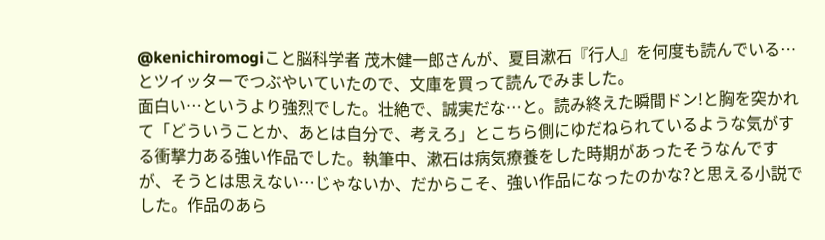@kenichiromogiこと脳科学者 茂木健一郎さんが、夏目漱石『行人』を何度も読んでいる…とツイッターでつぶやいていたので、文庫を買って読んでみました。
面白い…というより強烈でした。壮絶で、誠実だな…と。読み終えた瞬間ドン!と胸を突かれて「どういうことか、あとは自分で、考えろ」とこちら側にゆだねられているような気がする衝撃力ある強い作品でした。執筆中、漱石は病気療養をした時期があったそうなんですが、そうとは思えない…じゃないか、だからこそ、強い作品になったのかな?と思える小説でした。作品のあら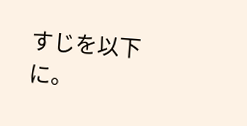すじを以下に。